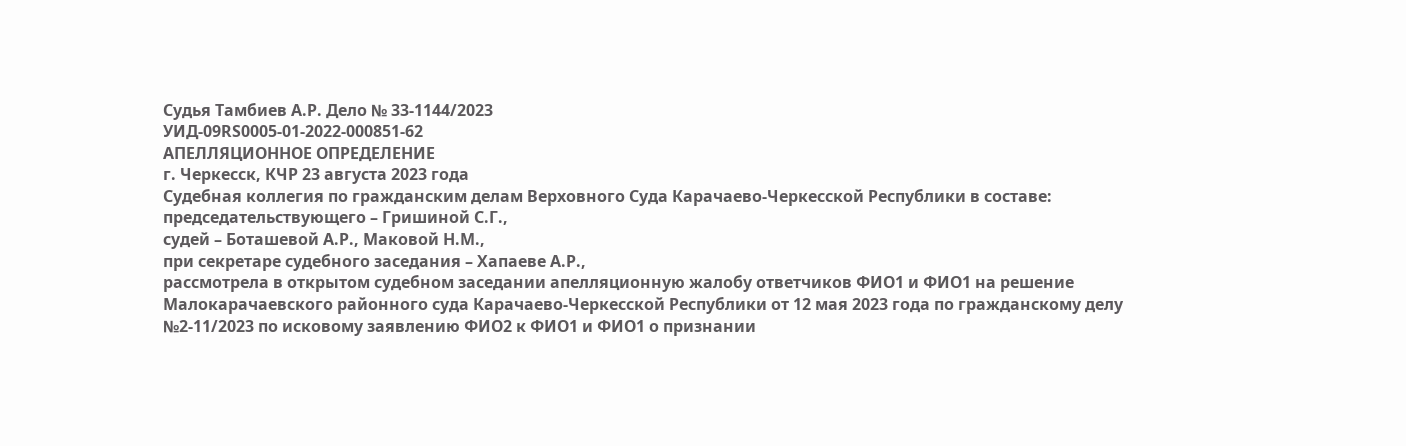Судья Тамбиев А.Р. Дело № 33-1144/2023
УИД-09RS0005-01-2022-000851-62
АПЕЛЛЯЦИОННОЕ ОПРЕДЕЛЕНИЕ
г. Черкесск, КЧР 23 августа 2023 года
Судебная коллегия по гражданским делам Верховного Суда Карачаево-Черкесской Республики в составе:
председательствующего – Гришиной С.Г.,
судей – Боташевой А.Р., Маковой Н.М.,
при секретаре судебного заседания – Хапаеве А.Р.,
рассмотрела в открытом судебном заседании апелляционную жалобу ответчиков ФИО1 и ФИО1 на решение Малокарачаевского районного суда Карачаево-Черкесской Республики от 12 мая 2023 года по гражданскому делу №2-11/2023 по исковому заявлению ФИО2 к ФИО1 и ФИО1 о признании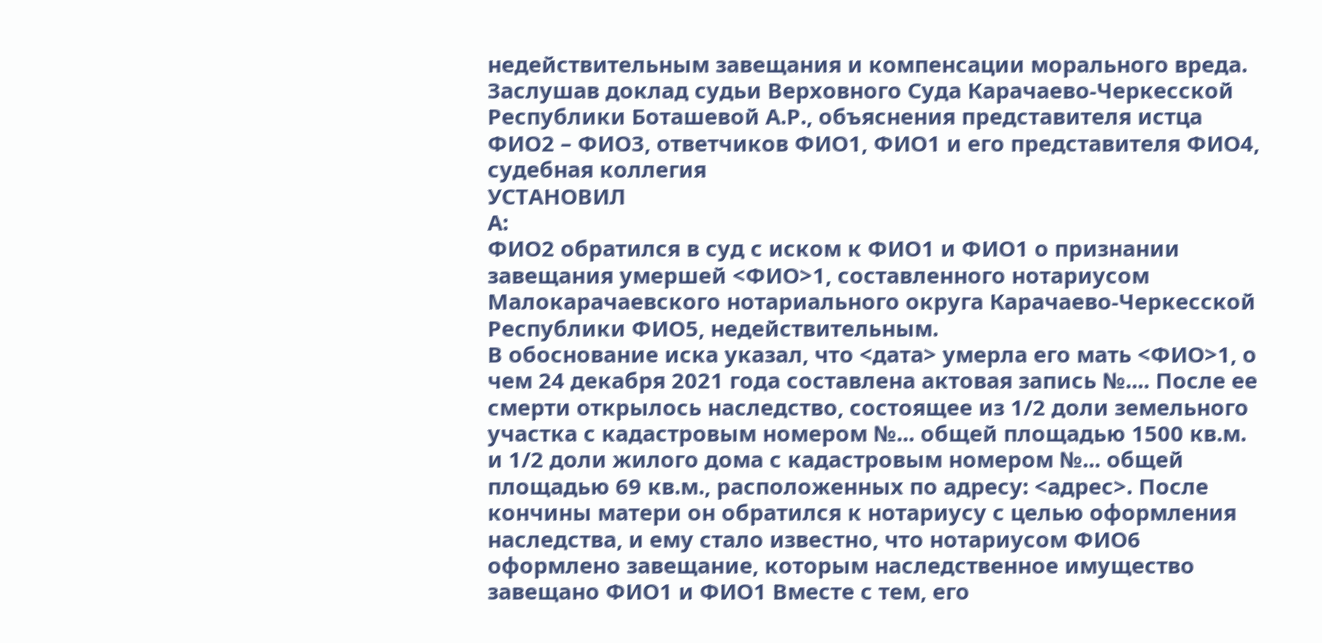недействительным завещания и компенсации морального вреда.
Заслушав доклад судьи Верховного Суда Карачаево-Черкесской Республики Боташевой А.Р., объяснения представителя истца ФИО2 – ФИО3, ответчиков ФИО1, ФИО1 и его представителя ФИО4, судебная коллегия
УСТАНОВИЛ
А:
ФИО2 обратился в суд с иском к ФИО1 и ФИО1 о признании завещания умершей <ФИО>1, составленного нотариусом Малокарачаевского нотариального округа Карачаево-Черкесской Республики ФИО5, недействительным.
В обоснование иска указал, что <дата> умерла его мать <ФИО>1, о чем 24 декабря 2021 года составлена актовая запись №.... После ее смерти открылось наследство, состоящее из 1/2 доли земельного участка с кадастровым номером №... общей площадью 1500 кв.м. и 1/2 доли жилого дома с кадастровым номером №... общей площадью 69 кв.м., расположенных по адресу: <адрес>. После кончины матери он обратился к нотариусу с целью оформления наследства, и ему стало известно, что нотариусом ФИО6 оформлено завещание, которым наследственное имущество завещано ФИО1 и ФИО1 Вместе с тем, его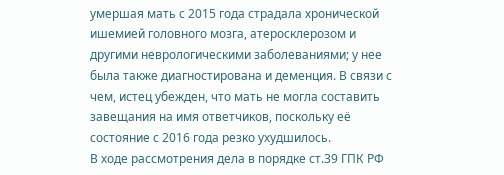умершая мать с 2015 года страдала хронической ишемией головного мозга, атеросклерозом и другими неврологическими заболеваниями; у нее была также диагностирована и деменция. В связи с чем, истец убежден, что мать не могла составить завещания на имя ответчиков, поскольку её состояние с 2016 года резко ухудшилось.
В ходе рассмотрения дела в порядке ст.39 ГПК РФ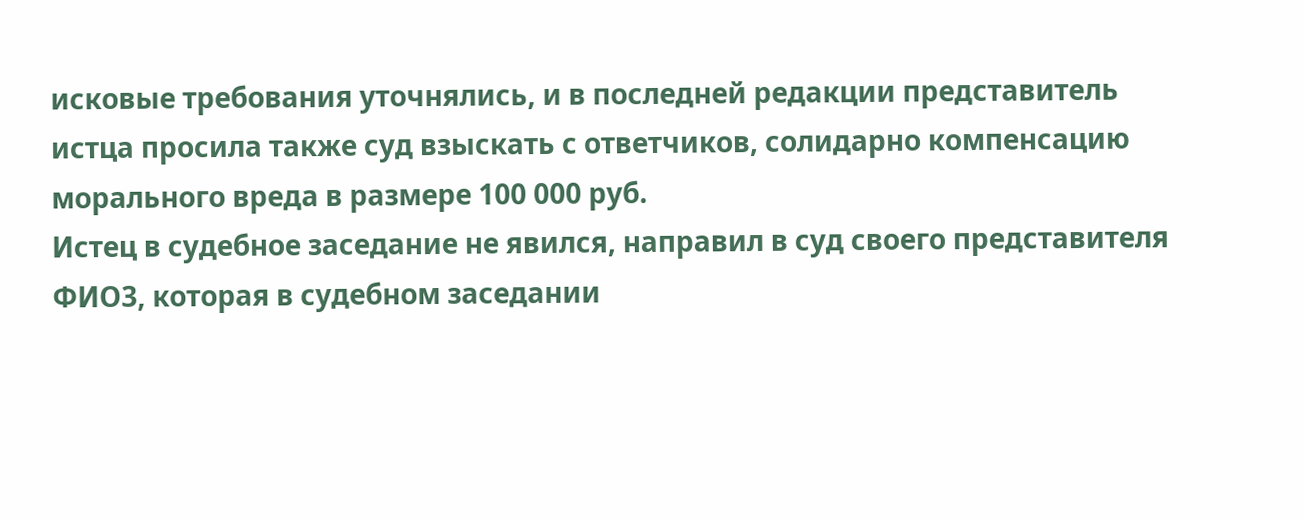исковые требования уточнялись, и в последней редакции представитель истца просила также суд взыскать с ответчиков, солидарно компенсацию морального вреда в размере 100 000 руб.
Истец в судебное заседание не явился, направил в суд своего представителя ФИО3, которая в судебном заседании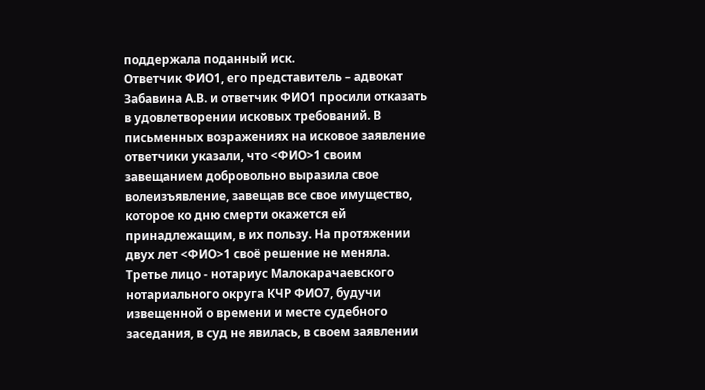поддержала поданный иск.
Ответчик ФИО1, его представитель – адвокат Забавина А.В. и ответчик ФИО1 просили отказать в удовлетворении исковых требований. В письменных возражениях на исковое заявление ответчики указали, что <ФИО>1 своим завещанием добровольно выразила свое волеизъявление, завещав все свое имущество, которое ко дню смерти окажется ей принадлежащим, в их пользу. На протяжении двух лет <ФИО>1 своё решение не меняла.
Третье лицо - нотариус Малокарачаевского нотариального округа КЧР ФИО7, будучи извещенной о времени и месте судебного заседания, в суд не явилась, в своем заявлении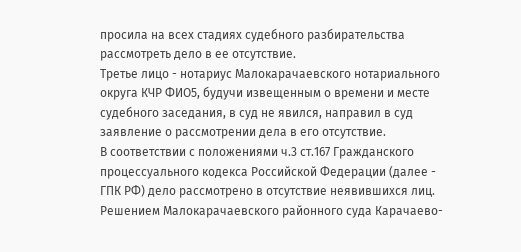просила на всех стадиях судебного разбирательства рассмотреть дело в ее отсутствие.
Третье лицо - нотариус Малокарачаевского нотариального округа КЧР ФИО5, будучи извещенным о времени и месте судебного заседания, в суд не явился, направил в суд заявление о рассмотрении дела в его отсутствие.
В соответствии с положениями ч.3 ст.167 Гражданского процессуального кодекса Российской Федерации (далее - ГПК РФ) дело рассмотрено в отсутствие неявившихся лиц.
Решением Малокарачаевского районного суда Карачаево-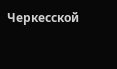Черкесской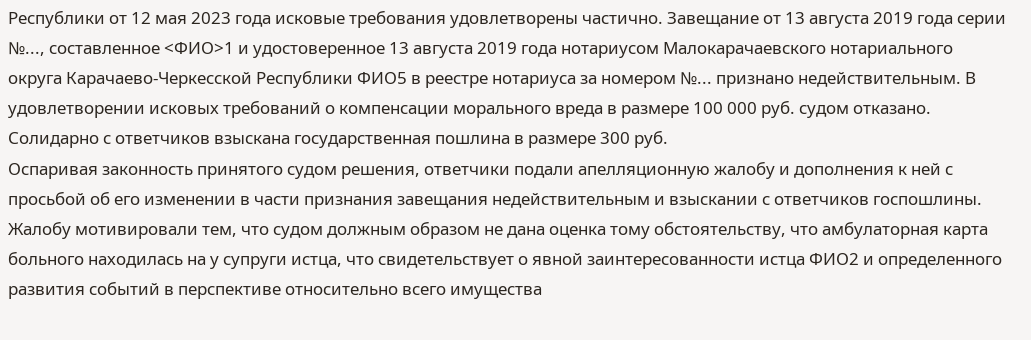Республики от 12 мая 2023 года исковые требования удовлетворены частично. Завещание от 13 августа 2019 года серии №..., составленное <ФИО>1 и удостоверенное 13 августа 2019 года нотариусом Малокарачаевского нотариального округа Карачаево-Черкесской Республики ФИО5 в реестре нотариуса за номером №... признано недействительным. В удовлетворении исковых требований о компенсации морального вреда в размере 100 000 руб. судом отказано. Солидарно с ответчиков взыскана государственная пошлина в размере 300 руб.
Оспаривая законность принятого судом решения, ответчики подали апелляционную жалобу и дополнения к ней с просьбой об его изменении в части признания завещания недействительным и взыскании с ответчиков госпошлины. Жалобу мотивировали тем, что судом должным образом не дана оценка тому обстоятельству, что амбулаторная карта больного находилась на у супруги истца, что свидетельствует о явной заинтересованности истца ФИО2 и определенного развития событий в перспективе относительно всего имущества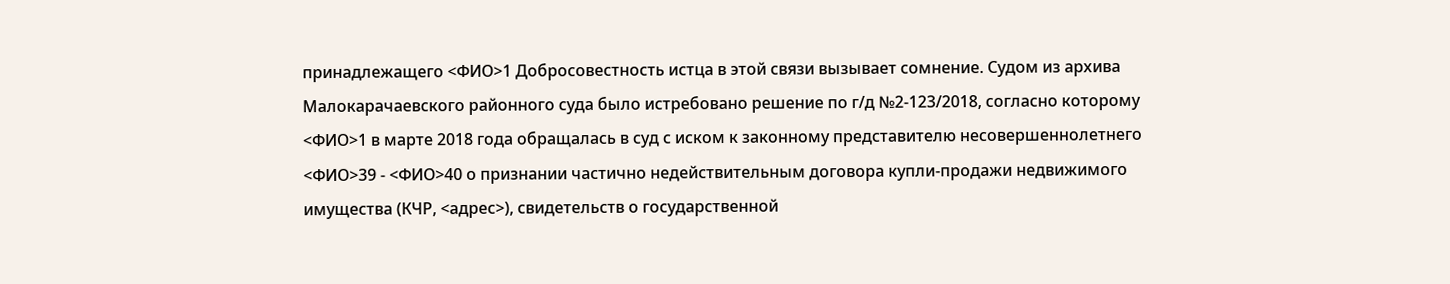принадлежащего <ФИО>1 Добросовестность истца в этой связи вызывает сомнение. Судом из архива Малокарачаевского районного суда было истребовано решение по г/д №2-123/2018, согласно которому <ФИО>1 в марте 2018 года обращалась в суд с иском к законному представителю несовершеннолетнего <ФИО>39 - <ФИО>40 о признании частично недействительным договора купли-продажи недвижимого имущества (КЧР, <адрес>), свидетельств о государственной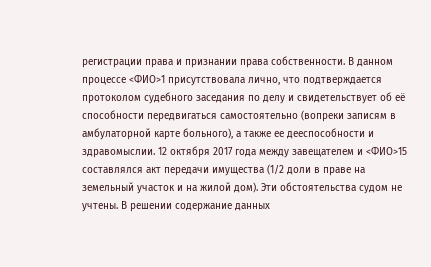регистрации права и признании права собственности. В данном процессе <ФИО>1 присутствовала лично, что подтверждается протоколом судебного заседания по делу и свидетельствует об её способности передвигаться самостоятельно (вопреки записям в амбулаторной карте больного), а также ее дееспособности и здравомыслии. 12 октября 2017 года между завещателем и <ФИО>15 составлялся акт передачи имущества (1/2 доли в праве на земельный участок и на жилой дом). Эти обстоятельства судом не учтены. В решении содержание данных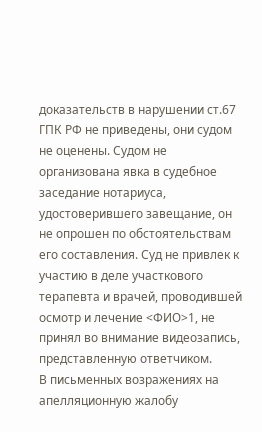доказательств в нарушении ст.67 ГПК РФ не приведены, они судом не оценены. Судом не организована явка в судебное заседание нотариуса, удостоверившего завещание, он не опрошен по обстоятельствам его составления. Суд не привлек к участию в деле участкового терапевта и врачей, проводившей осмотр и лечение <ФИО>1, не принял во внимание видеозапись, представленную ответчиком.
В письменных возражениях на апелляционную жалобу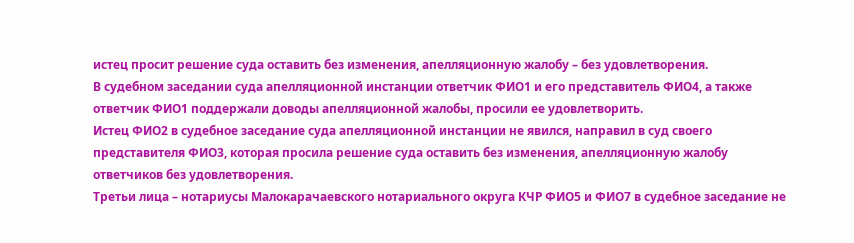истец просит решение суда оставить без изменения, апелляционную жалобу – без удовлетворения.
В судебном заседании суда апелляционной инстанции ответчик ФИО1 и его представитель ФИО4, а также ответчик ФИО1 поддержали доводы апелляционной жалобы, просили ее удовлетворить.
Истец ФИО2 в судебное заседание суда апелляционной инстанции не явился, направил в суд своего представителя ФИО3, которая просила решение суда оставить без изменения, апелляционную жалобу ответчиков без удовлетворения.
Третьи лица – нотариусы Малокарачаевского нотариального округа КЧР ФИО5 и ФИО7 в судебное заседание не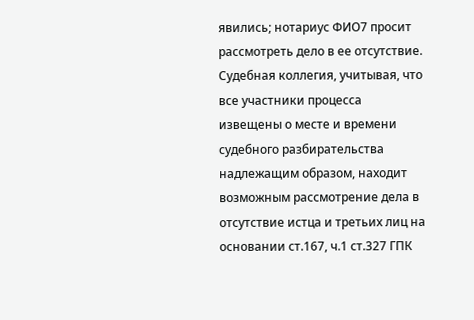явились; нотариус ФИО7 просит рассмотреть дело в ее отсутствие.
Судебная коллегия, учитывая, что все участники процесса извещены о месте и времени судебного разбирательства надлежащим образом, находит возможным рассмотрение дела в отсутствие истца и третьих лиц на основании ст.167, ч.1 ст.327 ГПК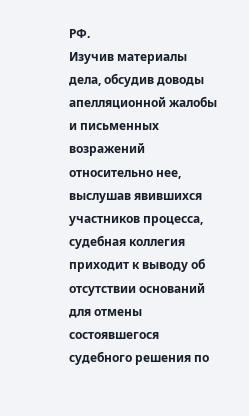РФ.
Изучив материалы дела, обсудив доводы апелляционной жалобы и письменных возражений относительно нее, выслушав явившихся участников процесса, судебная коллегия приходит к выводу об отсутствии оснований для отмены состоявшегося судебного решения по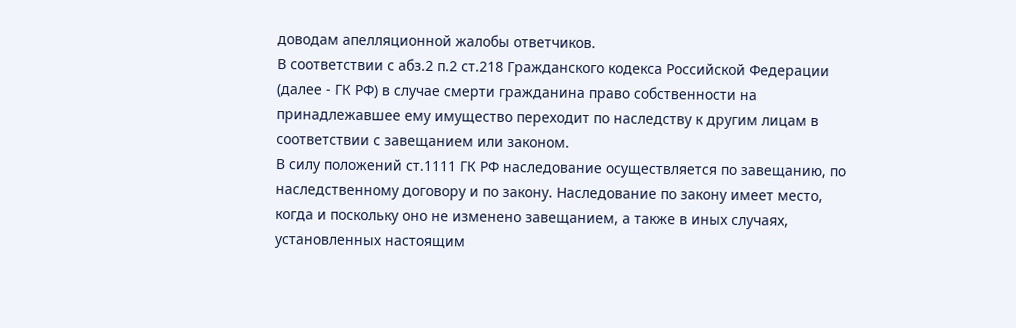доводам апелляционной жалобы ответчиков.
В соответствии с абз.2 п.2 ст.218 Гражданского кодекса Российской Федерации (далее - ГК РФ) в случае смерти гражданина право собственности на принадлежавшее ему имущество переходит по наследству к другим лицам в соответствии с завещанием или законом.
В силу положений ст.1111 ГК РФ наследование осуществляется по завещанию, по наследственному договору и по закону. Наследование по закону имеет место, когда и поскольку оно не изменено завещанием, а также в иных случаях, установленных настоящим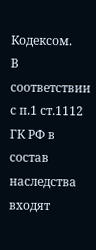Кодексом.
В соответствии с п.1 ст.1112 ГК РФ в состав наследства входят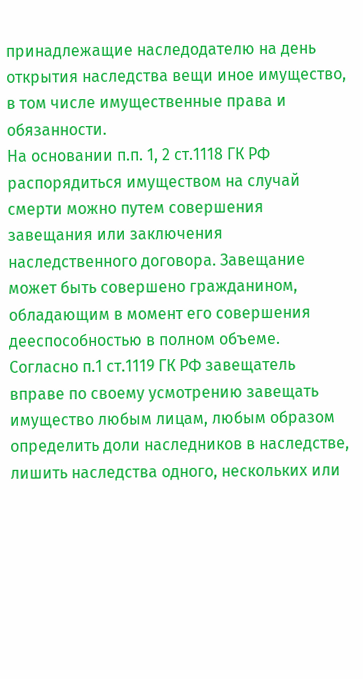принадлежащие наследодателю на день открытия наследства вещи иное имущество, в том числе имущественные права и обязанности.
На основании п.п. 1, 2 ст.1118 ГК РФ распорядиться имуществом на случай смерти можно путем совершения завещания или заключения наследственного договора. Завещание может быть совершено гражданином, обладающим в момент его совершения дееспособностью в полном объеме.
Согласно п.1 ст.1119 ГК РФ завещатель вправе по своему усмотрению завещать имущество любым лицам, любым образом определить доли наследников в наследстве, лишить наследства одного, нескольких или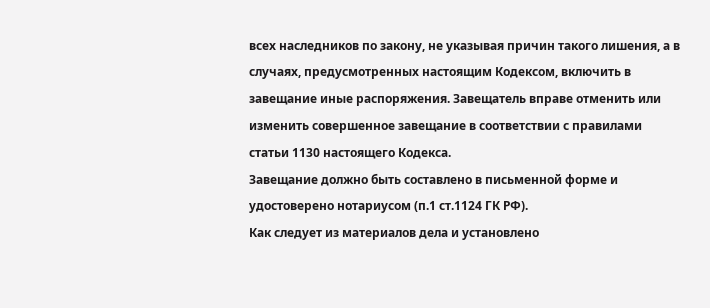всех наследников по закону, не указывая причин такого лишения, а в случаях, предусмотренных настоящим Кодексом, включить в завещание иные распоряжения. Завещатель вправе отменить или изменить совершенное завещание в соответствии с правилами статьи 1130 настоящего Кодекса.
Завещание должно быть составлено в письменной форме и удостоверено нотариусом (п.1 ст.1124 ГК РФ).
Как следует из материалов дела и установлено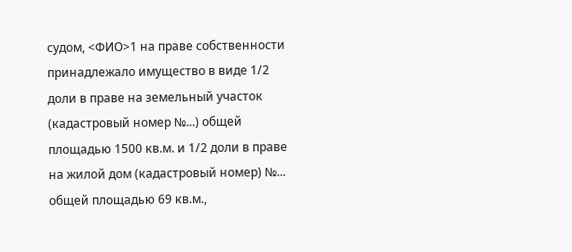судом, <ФИО>1 на праве собственности принадлежало имущество в виде 1/2 доли в праве на земельный участок (кадастровый номер №...) общей площадью 1500 кв.м. и 1/2 доли в праве на жилой дом (кадастровый номер) №... общей площадью 69 кв.м.,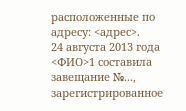расположенные по адресу: <адрес>.
24 августа 2013 года <ФИО>1 составила завещание №..., зарегистрированное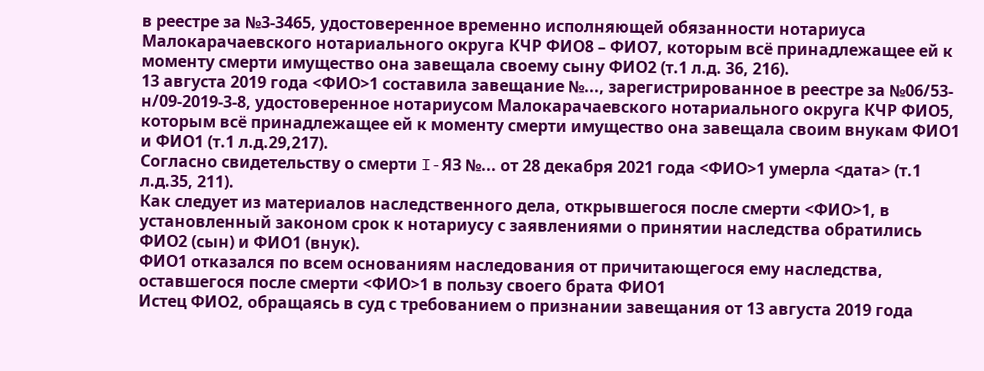в реестре за №3-3465, удостоверенное временно исполняющей обязанности нотариуса Малокарачаевского нотариального округа КЧР ФИО8 – ФИО7, которым всё принадлежащее ей к моменту смерти имущество она завещала своему сыну ФИО2 (т.1 л.д. 36, 216).
13 августа 2019 года <ФИО>1 составила завещание №..., зарегистрированное в реестре за №06/53-н/09-2019-3-8, удостоверенное нотариусом Малокарачаевского нотариального округа КЧР ФИО5, которым всё принадлежащее ей к моменту смерти имущество она завещала своим внукам ФИО1 и ФИО1 (т.1 л.д.29,217).
Согласно свидетельству о смерти I-ЯЗ №... от 28 декабря 2021 года <ФИО>1 умерла <дата> (т.1 л.д.35, 211).
Как следует из материалов наследственного дела, открывшегося после смерти <ФИО>1, в установленный законом срок к нотариусу с заявлениями о принятии наследства обратились ФИО2 (сын) и ФИО1 (внук).
ФИО1 отказался по всем основаниям наследования от причитающегося ему наследства, оставшегося после смерти <ФИО>1 в пользу своего брата ФИО1
Истец ФИО2, обращаясь в суд с требованием о признании завещания от 13 августа 2019 года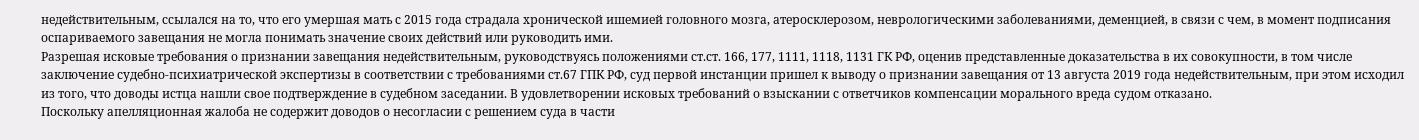недействительным, ссылался на то, что его умершая мать с 2015 года страдала хронической ишемией головного мозга, атеросклерозом, неврологическими заболеваниями, деменцией, в связи с чем, в момент подписания оспариваемого завещания не могла понимать значение своих действий или руководить ими.
Разрешая исковые требования о признании завещания недействительным, руководствуясь положениями ст.ст. 166, 177, 1111, 1118, 1131 ГК РФ, оценив представленные доказательства в их совокупности, в том числе заключение судебно-психиатрической экспертизы в соответствии с требованиями ст.67 ГПК РФ, суд первой инстанции пришел к выводу о признании завещания от 13 августа 2019 года недействительным, при этом исходил из того, что доводы истца нашли свое подтверждение в судебном заседании. В удовлетворении исковых требований о взыскании с ответчиков компенсации морального вреда судом отказано.
Поскольку апелляционная жалоба не содержит доводов о несогласии с решением суда в части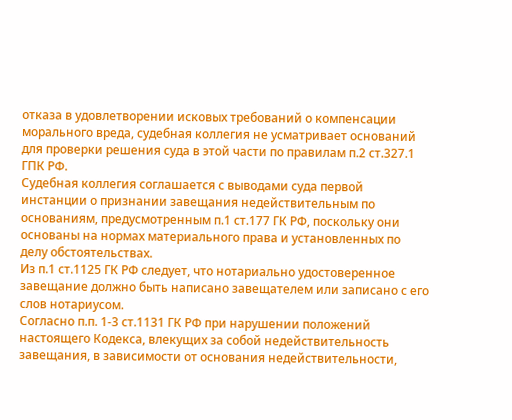отказа в удовлетворении исковых требований о компенсации морального вреда, судебная коллегия не усматривает оснований для проверки решения суда в этой части по правилам п.2 ст.327.1 ГПК РФ.
Судебная коллегия соглашается с выводами суда первой инстанции о признании завещания недействительным по основаниям, предусмотренным п.1 ст.177 ГК РФ, поскольку они основаны на нормах материального права и установленных по делу обстоятельствах.
Из п.1 ст.1125 ГК РФ следует, что нотариально удостоверенное завещание должно быть написано завещателем или записано с его слов нотариусом.
Согласно п.п. 1-3 ст.1131 ГК РФ при нарушении положений настоящего Кодекса, влекущих за собой недействительность завещания, в зависимости от основания недействительности,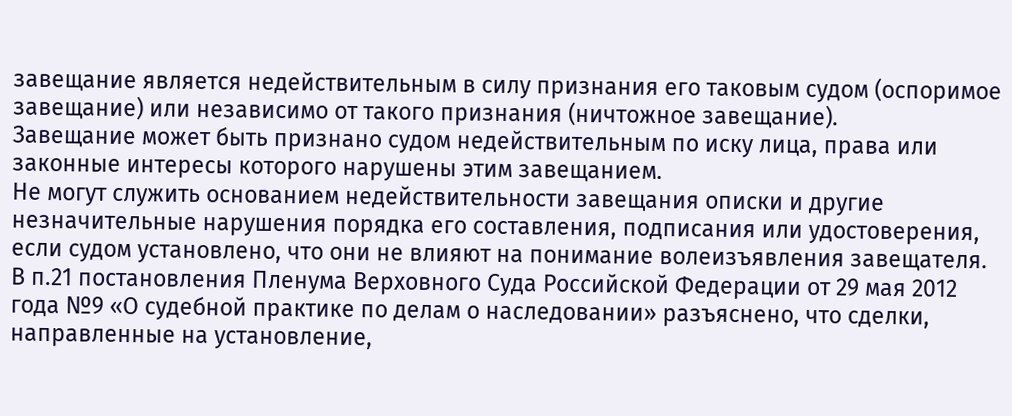завещание является недействительным в силу признания его таковым судом (оспоримое завещание) или независимо от такого признания (ничтожное завещание).
Завещание может быть признано судом недействительным по иску лица, права или законные интересы которого нарушены этим завещанием.
Не могут служить основанием недействительности завещания описки и другие незначительные нарушения порядка его составления, подписания или удостоверения, если судом установлено, что они не влияют на понимание волеизъявления завещателя.
В п.21 постановления Пленума Верховного Суда Российской Федерации от 29 мая 2012 года №9 «О судебной практике по делам о наследовании» разъяснено, что сделки, направленные на установление,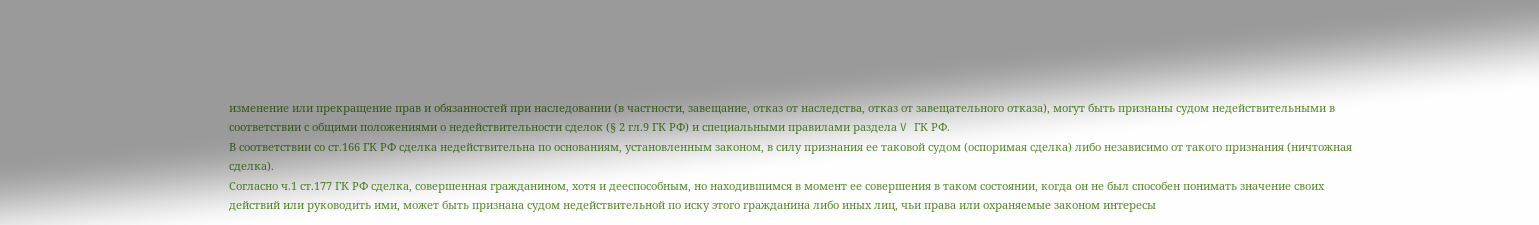изменение или прекращение прав и обязанностей при наследовании (в частности, завещание, отказ от наследства, отказ от завещательного отказа), могут быть признаны судом недействительными в соответствии с общими положениями о недействительности сделок (§ 2 гл.9 ГК РФ) и специальными правилами раздела V ГК РФ.
В соответствии со ст.166 ГК РФ сделка недействительна по основаниям, установленным законом, в силу признания ее таковой судом (оспоримая сделка) либо независимо от такого признания (ничтожная сделка).
Согласно ч.1 ст.177 ГК РФ сделка, совершенная гражданином, хотя и дееспособным, но находившимся в момент ее совершения в таком состоянии, когда он не был способен понимать значение своих действий или руководить ими, может быть признана судом недействительной по иску этого гражданина либо иных лиц, чьи права или охраняемые законом интересы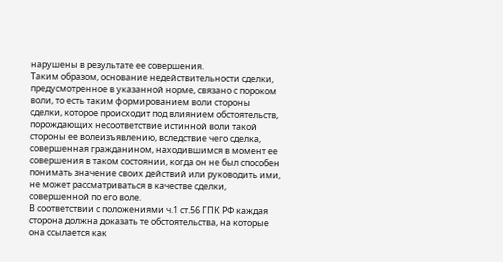нарушены в результате ее совершения.
Таким образом, основание недействительности сделки, предусмотренное в указанной норме, связано с пороком воли, то есть таким формированием воли стороны сделки, которое происходит под влиянием обстоятельств, порождающих несоответствие истинной воли такой стороны ее волеизъявлению, вследствие чего сделка, совершенная гражданином, находившимся в момент ее совершения в таком состоянии, когда он не был способен понимать значение своих действий или руководить ими, не может рассматриваться в качестве сделки, совершенной по его воле.
В соответствии с положениями ч.1 ст.56 ГПК РФ каждая сторона должна доказать те обстоятельства, на которые она ссылается как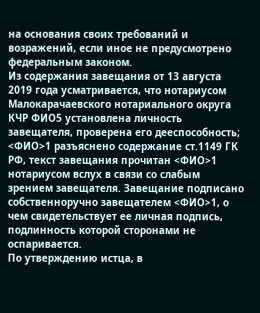на основания своих требований и возражений, если иное не предусмотрено федеральным законом.
Из содержания завещания от 13 августа 2019 года усматривается, что нотариусом Малокарачаевского нотариального округа КЧР ФИО5 установлена личность завещателя, проверена его дееспособность; <ФИО>1 разъяснено содержание ст.1149 ГК РФ, текст завещания прочитан <ФИО>1 нотариусом вслух в связи со слабым зрением завещателя. Завещание подписано собственноручно завещателем <ФИО>1, о чем свидетельствует ее личная подпись, подлинность которой сторонами не оспаривается.
По утверждению истца, в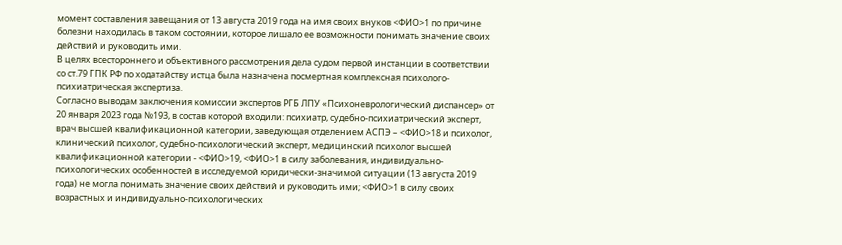момент составления завещания от 13 августа 2019 года на имя своих внуков <ФИО>1 по причине болезни находилась в таком состоянии, которое лишало ее возможности понимать значение своих действий и руководить ими.
В целях всестороннего и объективного рассмотрения дела судом первой инстанции в соответствии со ст.79 ГПК РФ по ходатайству истца была назначена посмертная комплексная психолого-психиатрическая экспертиза.
Согласно выводам заключения комиссии экспертов РГБ ЛПУ «Психоневрологический диспансер» от 20 января 2023 года №193, в состав которой входили: психиатр, судебно-психиатрический эксперт, врач высшей квалификационной категории, заведующая отделением АСПЭ – <ФИО>18 и психолог, клинический психолог, судебно-психологический эксперт, медицинский психолог высшей квалификационной категории - <ФИО>19, <ФИО>1 в силу заболевания, индивидуально-психологических особенностей в исследуемой юридически-значимой ситуации (13 августа 2019 года) не могла понимать значение своих действий и руководить ими; <ФИО>1 в силу своих возрастных и индивидуально-психологических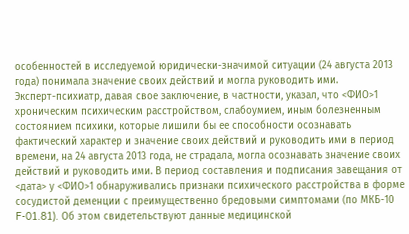особенностей в исследуемой юридически-значимой ситуации (24 августа 2013 года) понимала значение своих действий и могла руководить ими.
Эксперт-психиатр, давая свое заключение, в частности, указал, что <ФИО>1 хроническим психическим расстройством, слабоумием, иным болезненным состоянием психики, которые лишили бы ее способности осознавать фактический характер и значение своих действий и руководить ими в период времени, на 24 августа 2013 года, не страдала, могла осознавать значение своих действий и руководить ими. В период составления и подписания завещания от <дата> у <ФИО>1 обнаруживались признаки психического расстройства в форме сосудистой деменции с преимущественно бредовыми симптомами (по МКБ-10 F-01.81). Об этом свидетельствуют данные медицинской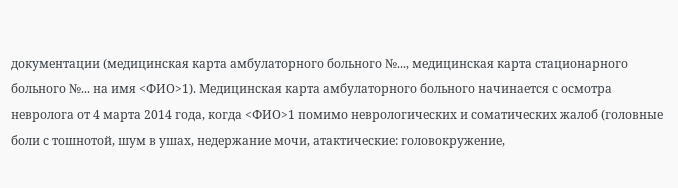документации (медицинская карта амбулаторного больного №..., медицинская карта стационарного больного №... на имя <ФИО>1). Медицинская карта амбулаторного больного начинается с осмотра невролога от 4 марта 2014 года, когда <ФИО>1 помимо неврологических и соматических жалоб (головные боли с тошнотой, шум в ушах, недержание мочи, атактические: головокружение,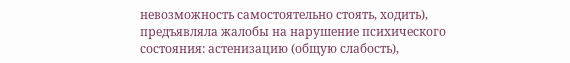невозможность самостоятельно стоять, ходить), предъявляла жалобы на нарушение психического состояния: астенизацию (общую слабость),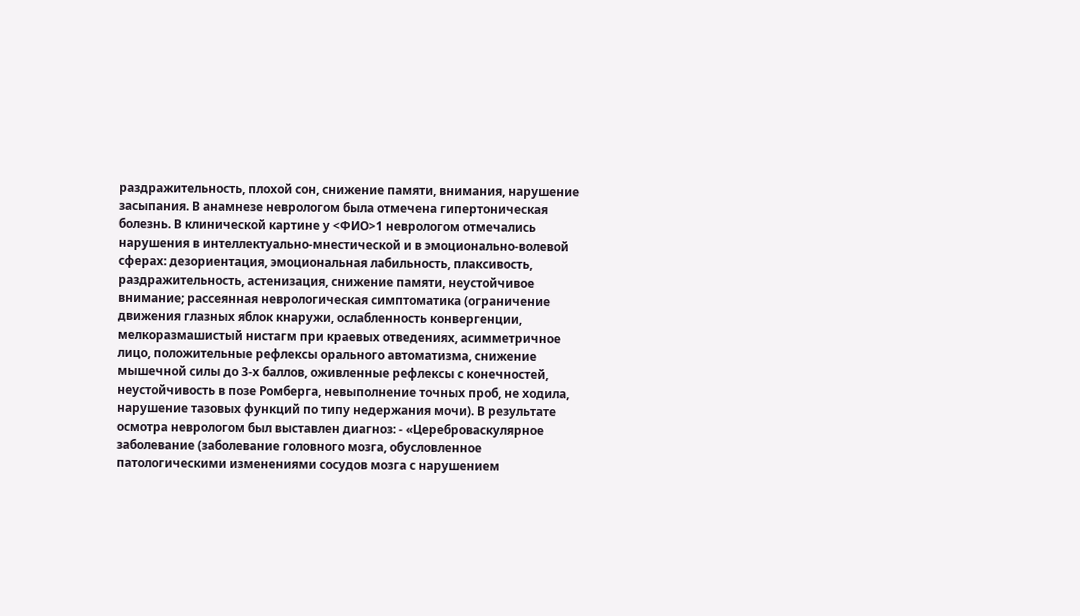раздражительность, плохой сон, снижение памяти, внимания, нарушение засыпания. В анамнезе неврологом была отмечена гипертоническая болезнь. В клинической картине у <ФИО>1 неврологом отмечались нарушения в интеллектуально-мнестической и в эмоционально-волевой сферах: дезориентация, эмоциональная лабильность, плаксивость, раздражительность, астенизация, снижение памяти, неустойчивое внимание; рассеянная неврологическая симптоматика (ограничение движения глазных яблок кнаружи, ослабленность конвергенции, мелкоразмашистый нистагм при краевых отведениях, асимметричное лицо, положительные рефлексы орального автоматизма, снижение мышечной силы до 3-х баллов, оживленные рефлексы с конечностей, неустойчивость в позе Ромберга, невыполнение точных проб, не ходила, нарушение тазовых функций по типу недержания мочи). В результате осмотра неврологом был выставлен диагноз: - «Цереброваскулярное заболевание (заболевание головного мозга, обусловленное патологическими изменениями сосудов мозга с нарушением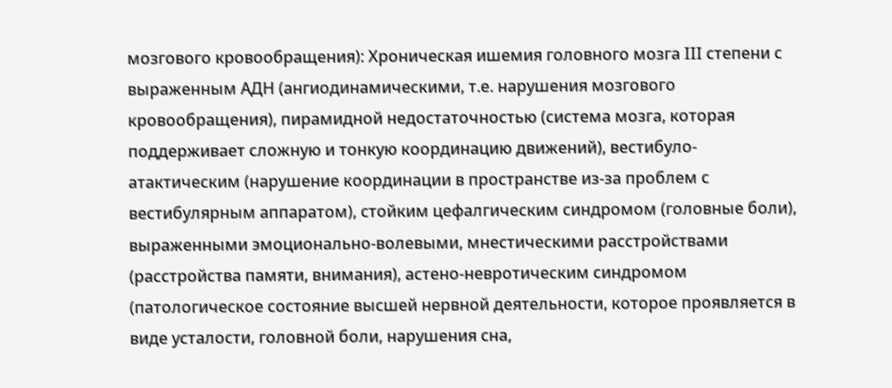мозгового кровообращения): Хроническая ишемия головного мозга III степени с выраженным АДН (ангиодинамическими, т.е. нарушения мозгового кровообращения), пирамидной недостаточностью (система мозга, которая поддерживает сложную и тонкую координацию движений), вестибуло-атактическим (нарушение координации в пространстве из-за проблем с вестибулярным аппаратом), стойким цефалгическим синдромом (головные боли), выраженными эмоционально-волевыми, мнестическими расстройствами (расстройства памяти, внимания), астено-невротическим синдромом (патологическое состояние высшей нервной деятельности, которое проявляется в виде усталости, головной боли, нарушения сна,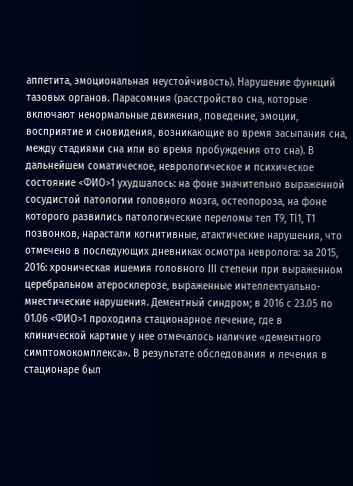аппетита, эмоциональная неустойчивость). Нарушение функций тазовых органов. Парасомния (расстройство сна, которые включают ненормальные движения, поведение, эмоции, восприятие и сновидения, возникающие во время засыпания сна, между стадиями сна или во время пробуждения ото сна). В дальнейшем соматическое, неврологическое и психическое состояние <ФИО>1 ухудшалось: на фоне значительно выраженной сосудистой патологии головного мозга, остеопороза, на фоне которого развились патологические переломы тел Т9, Tl1, Т1 позвонков, нарастали когнитивные, атактические нарушения, что отмечено в последующих дневниках осмотра невролога: за 2015, 2016: хроническая ишемия головного III степени при выраженном церебральном атеросклерозе, выраженные интеллектуально-мнестические нарушения. Дементный синдром; в 2016 с 23.05 по 01.06 <ФИО>1 проходила стационарное лечение, где в клинической картине у нее отмечалось наличие «дементного симптомокомплекса». В результате обследования и лечения в стационаре был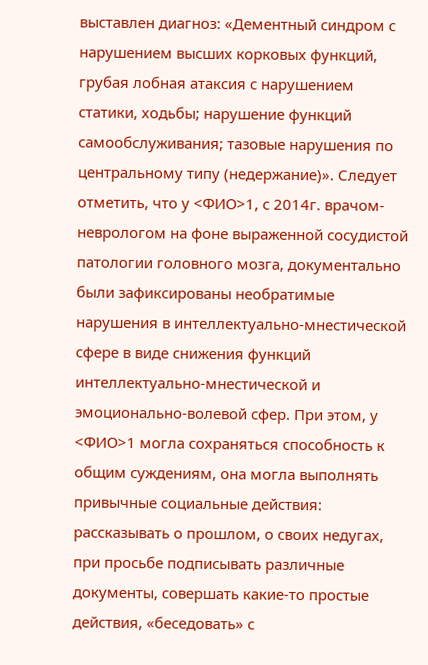выставлен диагноз: «Дементный синдром с нарушением высших корковых функций, грубая лобная атаксия с нарушением статики, ходьбы; нарушение функций самообслуживания; тазовые нарушения по центральному типу (недержание)». Следует отметить, что у <ФИО>1, с 2014г. врачом-неврологом на фоне выраженной сосудистой патологии головного мозга, документально были зафиксированы необратимые нарушения в интеллектуально-мнестической сфере в виде снижения функций интеллектуально-мнестической и эмоционально-волевой сфер. При этом, у <ФИО>1 могла сохраняться способность к общим суждениям, она могла выполнять привычные социальные действия: рассказывать о прошлом, о своих недугах, при просьбе подписывать различные документы, совершать какие-то простые действия, «беседовать» с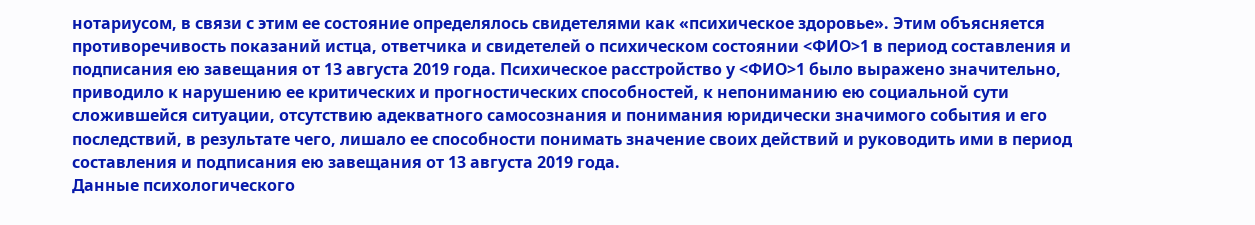нотариусом, в связи с этим ее состояние определялось свидетелями как «психическое здоровье». Этим объясняется противоречивость показаний истца, ответчика и свидетелей о психическом состоянии <ФИО>1 в период составления и подписания ею завещания от 13 августа 2019 года. Психическое расстройство у <ФИО>1 было выражено значительно, приводило к нарушению ее критических и прогностических способностей, к непониманию ею социальной сути сложившейся ситуации, отсутствию адекватного самосознания и понимания юридически значимого события и его последствий, в результате чего, лишало ее способности понимать значение своих действий и руководить ими в период составления и подписания ею завещания от 13 августа 2019 года.
Данные психологического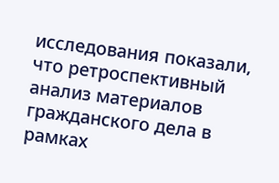исследования показали, что ретроспективный анализ материалов гражданского дела в рамках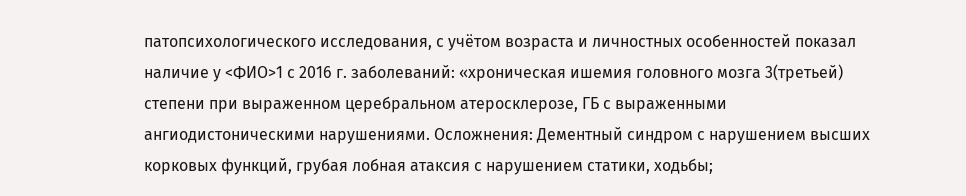патопсихологического исследования, с учётом возраста и личностных особенностей показал наличие у <ФИО>1 с 2016 г. заболеваний: «хроническая ишемия головного мозга 3(третьей) степени при выраженном церебральном атеросклерозе, ГБ с выраженными ангиодистоническими нарушениями. Осложнения: Дементный синдром с нарушением высших корковых функций, грубая лобная атаксия с нарушением статики, ходьбы;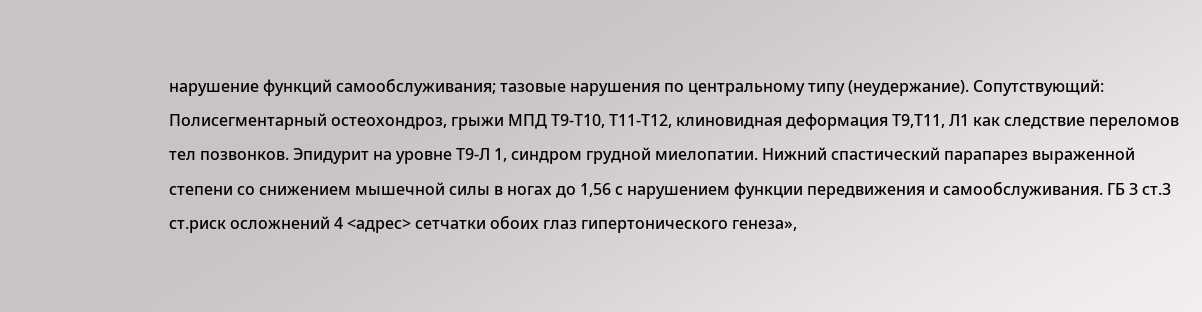нарушение функций самообслуживания; тазовые нарушения по центральному типу (неудержание). Сопутствующий: Полисегментарный остеохондроз, грыжи МПД Т9-Т10, Т11-Т12, клиновидная деформация Т9,Т11, Л1 как следствие переломов тел позвонков. Эпидурит на уровне Т9-Л 1, синдром грудной миелопатии. Нижний спастический парапарез выраженной степени со снижением мышечной силы в ногах до 1,56 с нарушением функции передвижения и самообслуживания. ГБ З ст.3 ст.риск осложнений 4 <адрес> сетчатки обоих глаз гипертонического генеза»,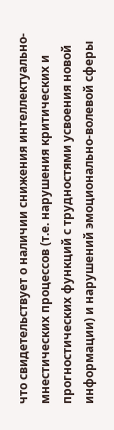что свидетельствует о наличии снижения интеллектуально- мнестических процессов (т.е. нарушения критических и прогностических функций с трудностями усвоения новой информации) и нарушений эмоционально-волевой сферы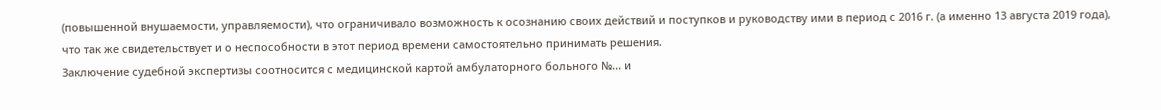(повышенной внушаемости, управляемости), что ограничивало возможность к осознанию своих действий и поступков и руководству ими в период с 2016 г. (а именно 13 августа 2019 года), что так же свидетельствует и о неспособности в этот период времени самостоятельно принимать решения.
Заключение судебной экспертизы соотносится с медицинской картой амбулаторного больного №... и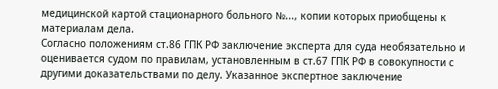медицинской картой стационарного больного №..., копии которых приобщены к материалам дела.
Согласно положениям ст.86 ГПК РФ заключение эксперта для суда необязательно и оценивается судом по правилам, установленным в ст.67 ГПК РФ в совокупности с другими доказательствами по делу. Указанное экспертное заключение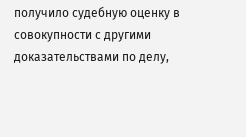получило судебную оценку в совокупности с другими доказательствами по делу,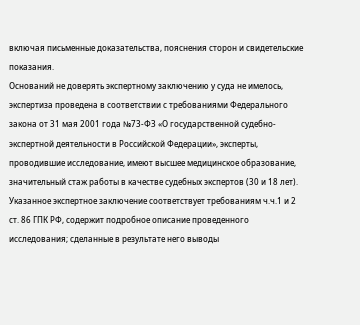включая письменные доказательства, пояснения сторон и свидетельские показания.
Оснований не доверять экспертному заключению у суда не имелось, экспертиза проведена в соответствии с требованиями Федерального закона от 31 мая 2001 года №73-ФЗ «О государственной судебно-экспертной деятельности в Российской Федерации», эксперты, проводившие исследование, имеют высшее медицинское образование, значительный стаж работы в качестве судебных экспертов (30 и 18 лет). Указанное экспертное заключение соответствует требованиям ч.ч.1 и 2 ст. 86 ГПК РФ, содержит подробное описание проведенного исследования; сделанные в результате него выводы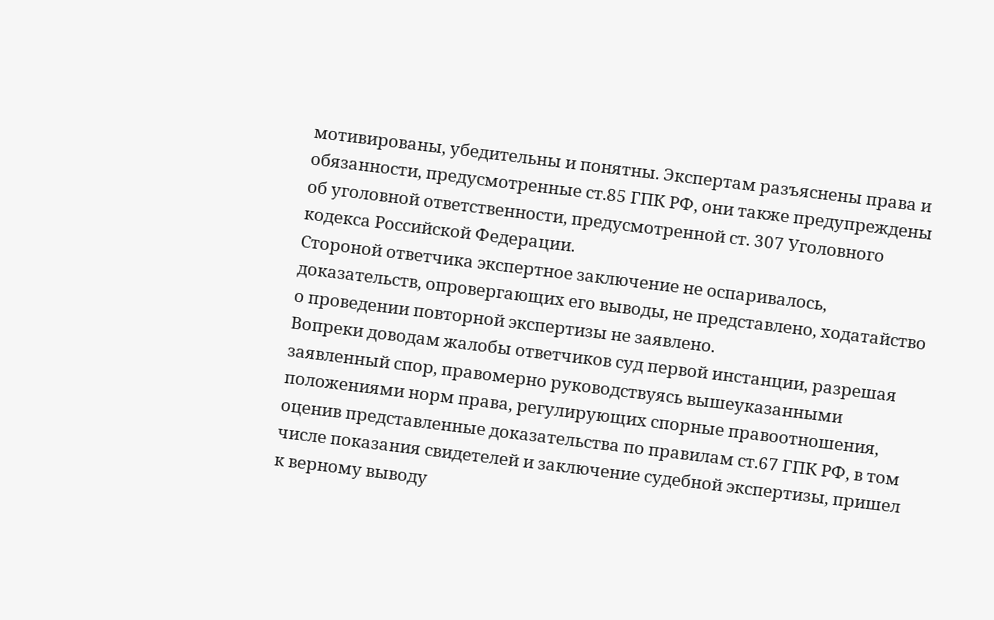мотивированы, убедительны и понятны. Экспертам разъяснены права и обязанности, предусмотренные ст.85 ГПК РФ, они также предупреждены об уголовной ответственности, предусмотренной ст. 307 Уголовного кодекса Российской Федерации.
Стороной ответчика экспертное заключение не оспаривалось, доказательств, опровергающих его выводы, не представлено, ходатайство о проведении повторной экспертизы не заявлено.
Вопреки доводам жалобы ответчиков суд первой инстанции, разрешая заявленный спор, правомерно руководствуясь вышеуказанными положениями норм права, регулирующих спорные правоотношения, оценив представленные доказательства по правилам ст.67 ГПК РФ, в том числе показания свидетелей и заключение судебной экспертизы, пришел к верному выводу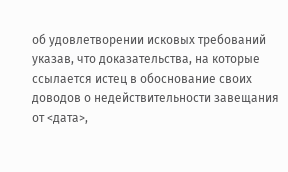об удовлетворении исковых требований указав, что доказательства, на которые ссылается истец в обоснование своих доводов о недействительности завещания от <дата>,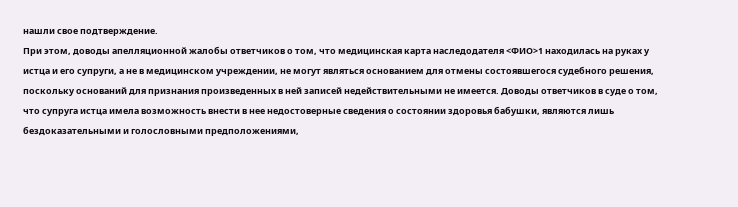нашли свое подтверждение.
При этом, доводы апелляционной жалобы ответчиков о том, что медицинская карта наследодателя <ФИО>1 находилась на руках у истца и его супруги, а не в медицинском учреждении, не могут являться основанием для отмены состоявшегося судебного решения, поскольку оснований для признания произведенных в ней записей недействительными не имеется. Доводы ответчиков в суде о том, что супруга истца имела возможность внести в нее недостоверные сведения о состоянии здоровья бабушки, являются лишь бездоказательными и голословными предположениями,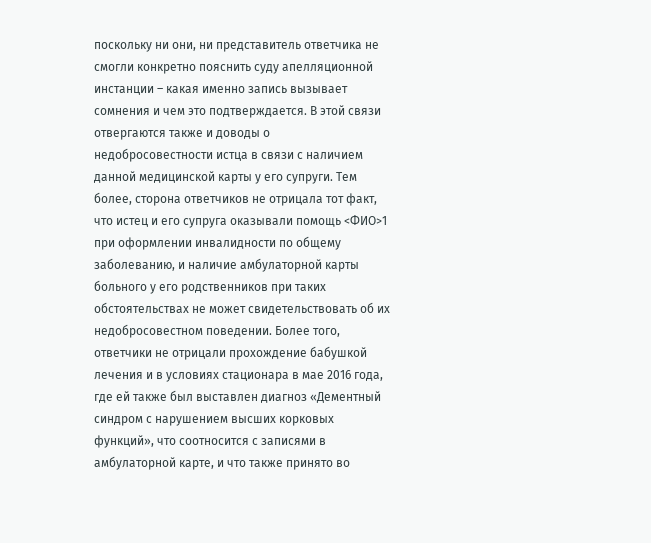поскольку ни они, ни представитель ответчика не смогли конкретно пояснить суду апелляционной инстанции – какая именно запись вызывает сомнения и чем это подтверждается. В этой связи отвергаются также и доводы о недобросовестности истца в связи с наличием данной медицинской карты у его супруги. Тем более, сторона ответчиков не отрицала тот факт, что истец и его супруга оказывали помощь <ФИО>1 при оформлении инвалидности по общему заболеванию, и наличие амбулаторной карты больного у его родственников при таких обстоятельствах не может свидетельствовать об их недобросовестном поведении. Более того, ответчики не отрицали прохождение бабушкой лечения и в условиях стационара в мае 2016 года, где ей также был выставлен диагноз «Дементный синдром с нарушением высших корковых функций», что соотносится с записями в амбулаторной карте, и что также принято во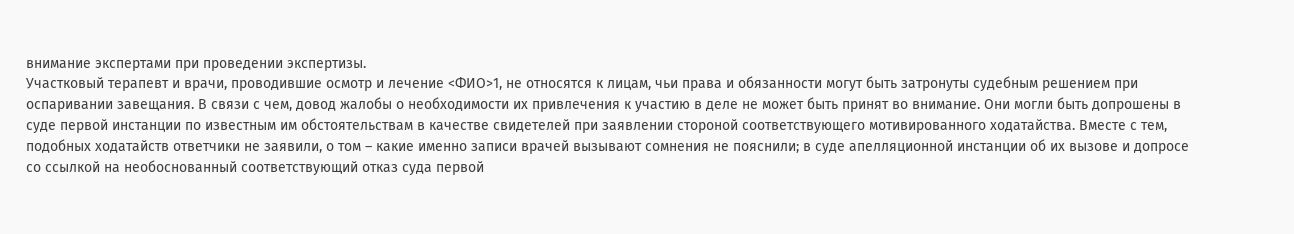внимание экспертами при проведении экспертизы.
Участковый терапевт и врачи, проводившие осмотр и лечение <ФИО>1, не относятся к лицам, чьи права и обязанности могут быть затронуты судебным решением при оспаривании завещания. В связи с чем, довод жалобы о необходимости их привлечения к участию в деле не может быть принят во внимание. Они могли быть допрошены в суде первой инстанции по известным им обстоятельствам в качестве свидетелей при заявлении стороной соответствующего мотивированного ходатайства. Вместе с тем, подобных ходатайств ответчики не заявили, о том – какие именно записи врачей вызывают сомнения не пояснили; в суде апелляционной инстанции об их вызове и допросе со ссылкой на необоснованный соответствующий отказ суда первой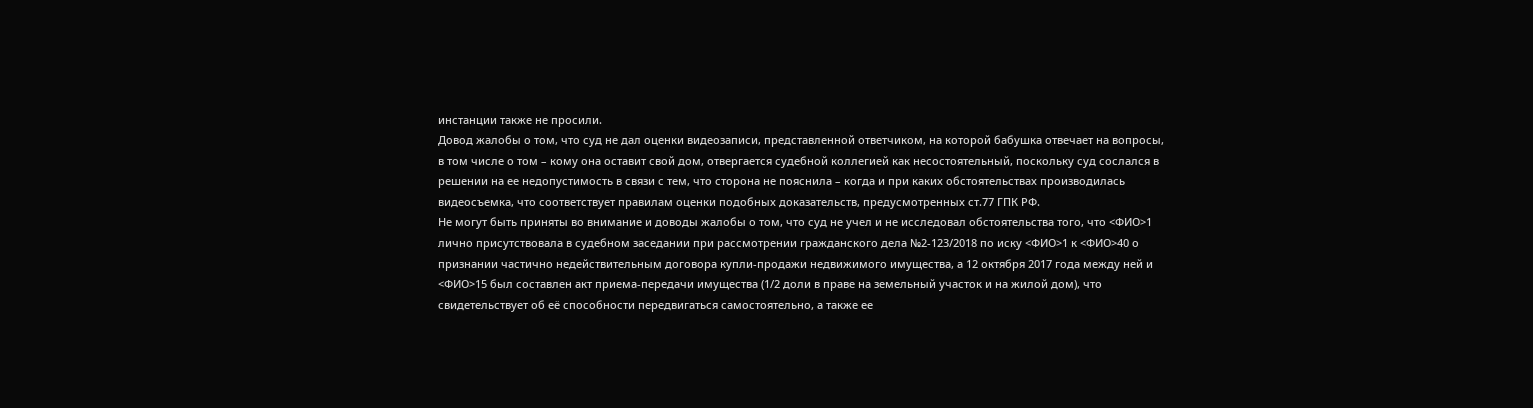инстанции также не просили.
Довод жалобы о том, что суд не дал оценки видеозаписи, представленной ответчиком, на которой бабушка отвечает на вопросы, в том числе о том – кому она оставит свой дом, отвергается судебной коллегией как несостоятельный, поскольку суд сослался в решении на ее недопустимость в связи с тем, что сторона не пояснила – когда и при каких обстоятельствах производилась видеосъемка, что соответствует правилам оценки подобных доказательств, предусмотренных ст.77 ГПК РФ.
Не могут быть приняты во внимание и доводы жалобы о том, что суд не учел и не исследовал обстоятельства того, что <ФИО>1 лично присутствовала в судебном заседании при рассмотрении гражданского дела №2-123/2018 по иску <ФИО>1 к <ФИО>40 о признании частично недействительным договора купли-продажи недвижимого имущества, а 12 октября 2017 года между ней и <ФИО>15 был составлен акт приема-передачи имущества (1/2 доли в праве на земельный участок и на жилой дом), что свидетельствует об её способности передвигаться самостоятельно, а также ее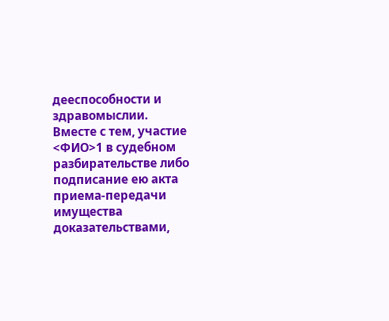дееспособности и здравомыслии.
Вместе с тем, участие <ФИО>1 в судебном разбирательстве либо подписание ею акта приема-передачи имущества доказательствами,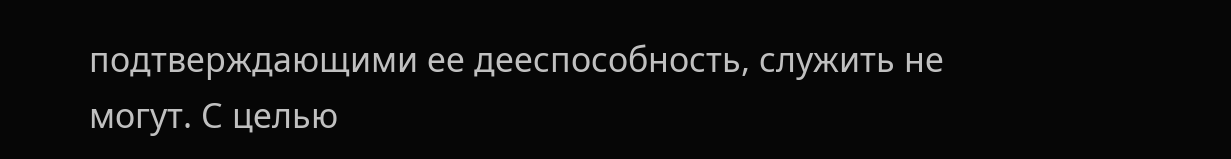подтверждающими ее дееспособность, служить не могут. С целью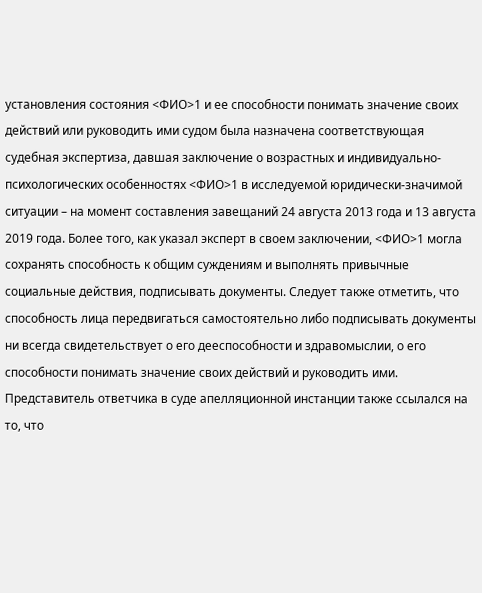установления состояния <ФИО>1 и ее способности понимать значение своих действий или руководить ими судом была назначена соответствующая судебная экспертиза, давшая заключение о возрастных и индивидуально-психологических особенностях <ФИО>1 в исследуемой юридически-значимой ситуации – на момент составления завещаний 24 августа 2013 года и 13 августа 2019 года. Более того, как указал эксперт в своем заключении, <ФИО>1 могла сохранять способность к общим суждениям и выполнять привычные социальные действия, подписывать документы. Следует также отметить, что способность лица передвигаться самостоятельно либо подписывать документы ни всегда свидетельствует о его дееспособности и здравомыслии, о его способности понимать значение своих действий и руководить ими.
Представитель ответчика в суде апелляционной инстанции также ссылался на то, что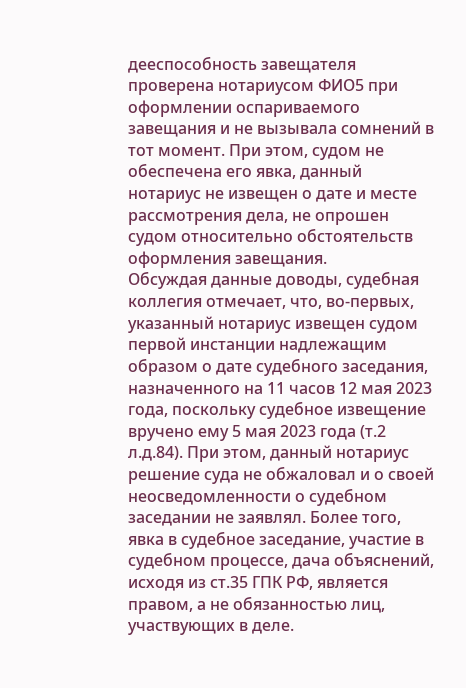дееспособность завещателя проверена нотариусом ФИО5 при оформлении оспариваемого завещания и не вызывала сомнений в тот момент. При этом, судом не обеспечена его явка, данный нотариус не извещен о дате и месте рассмотрения дела, не опрошен судом относительно обстоятельств оформления завещания.
Обсуждая данные доводы, судебная коллегия отмечает, что, во-первых, указанный нотариус извещен судом первой инстанции надлежащим образом о дате судебного заседания, назначенного на 11 часов 12 мая 2023 года, поскольку судебное извещение вручено ему 5 мая 2023 года (т.2 л.д.84). При этом, данный нотариус решение суда не обжаловал и о своей неосведомленности о судебном заседании не заявлял. Более того, явка в судебное заседание, участие в судебном процессе, дача объяснений, исходя из ст.35 ГПК РФ, является правом, а не обязанностью лиц, участвующих в деле.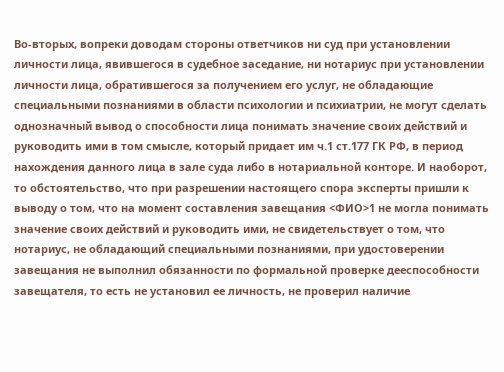Во-вторых, вопреки доводам стороны ответчиков ни суд при установлении личности лица, явившегося в судебное заседание, ни нотариус при установлении личности лица, обратившегося за получением его услуг, не обладающие специальными познаниями в области психологии и психиатрии, не могут сделать однозначный вывод о способности лица понимать значение своих действий и руководить ими в том смысле, который придает им ч.1 ст.177 ГК РФ, в период нахождения данного лица в зале суда либо в нотариальной конторе. И наоборот, то обстоятельство, что при разрешении настоящего спора эксперты пришли к выводу о том, что на момент составления завещания <ФИО>1 не могла понимать значение своих действий и руководить ими, не свидетельствует о том, что нотариус, не обладающий специальными познаниями, при удостоверении завещания не выполнил обязанности по формальной проверке дееспособности завещателя, то есть не установил ее личность, не проверил наличие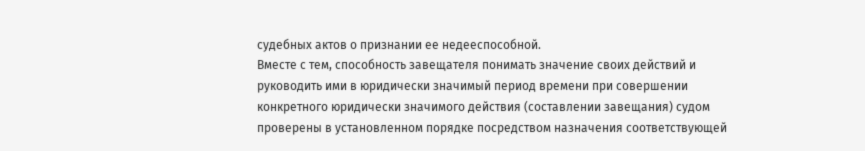судебных актов о признании ее недееспособной.
Вместе с тем, способность завещателя понимать значение своих действий и руководить ими в юридически значимый период времени при совершении конкретного юридически значимого действия (составлении завещания) судом проверены в установленном порядке посредством назначения соответствующей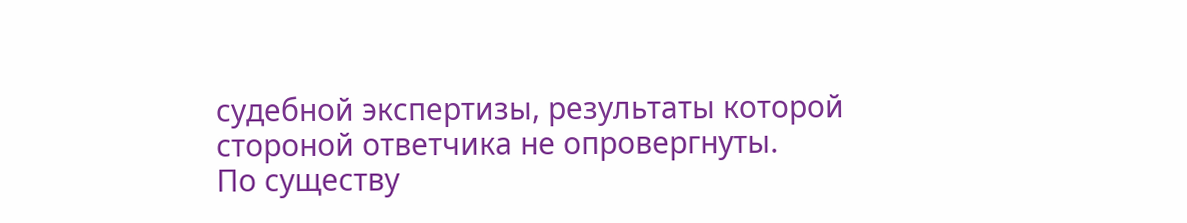судебной экспертизы, результаты которой стороной ответчика не опровергнуты.
По существу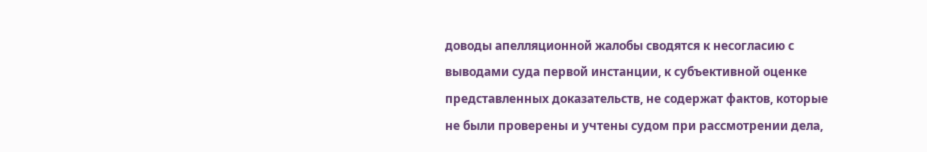доводы апелляционной жалобы сводятся к несогласию с выводами суда первой инстанции, к субъективной оценке представленных доказательств, не содержат фактов, которые не были проверены и учтены судом при рассмотрении дела,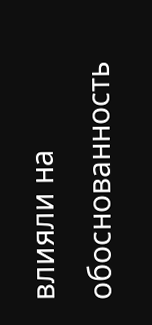влияли на обоснованность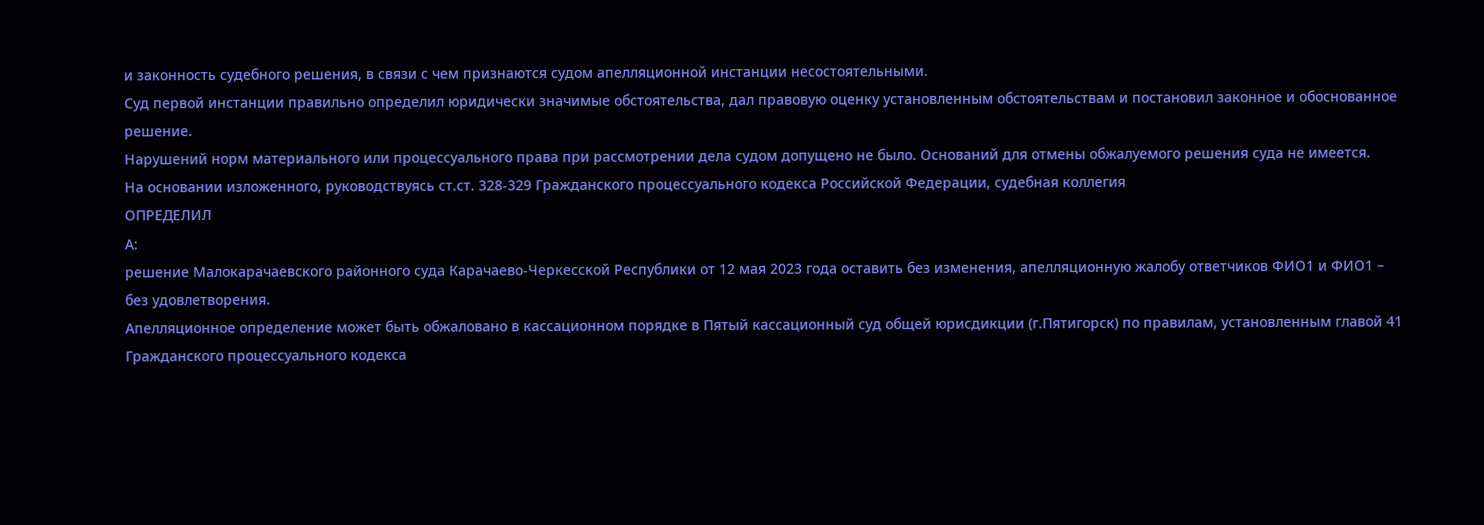и законность судебного решения, в связи с чем признаются судом апелляционной инстанции несостоятельными.
Суд первой инстанции правильно определил юридически значимые обстоятельства, дал правовую оценку установленным обстоятельствам и постановил законное и обоснованное решение.
Нарушений норм материального или процессуального права при рассмотрении дела судом допущено не было. Оснований для отмены обжалуемого решения суда не имеется.
На основании изложенного, руководствуясь ст.ст. 328-329 Гражданского процессуального кодекса Российской Федерации, судебная коллегия
ОПРЕДЕЛИЛ
А:
решение Малокарачаевского районного суда Карачаево-Черкесской Республики от 12 мая 2023 года оставить без изменения, апелляционную жалобу ответчиков ФИО1 и ФИО1 – без удовлетворения.
Апелляционное определение может быть обжаловано в кассационном порядке в Пятый кассационный суд общей юрисдикции (г.Пятигорск) по правилам, установленным главой 41 Гражданского процессуального кодекса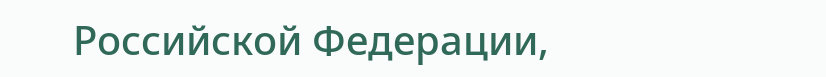Российской Федерации,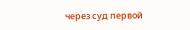через суд первой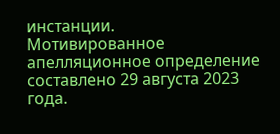инстанции.
Мотивированное апелляционное определение составлено 29 августа 2023 года.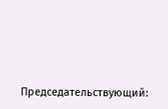Председательствующий: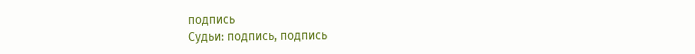подпись
Судьи: подпись, подпись